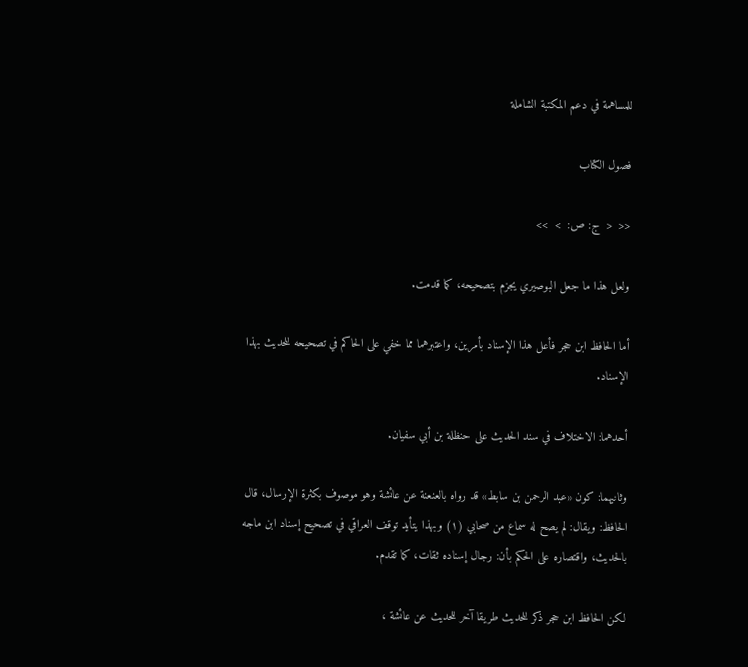للمساهمة في دعم المكتبة الشاملة

فصول الكتاب

<<  <  ج: ص:  >  >>

ولعل هذا ما جعل البوصيري يجزم بتصحيحه، كما قدمت.

أما الحافظ ابن حجر فأعل هذا الإسناد بأمرين، واعتبرهما مما خفي على الحاكم في تصحيحه للحديث بهذا الإسناد.

أحدهما: الاختلاف في سند الحديث على حنظلة بن أبي سفيان.

وثانيهما: كون «عبد الرحمن بن سابط» قد رواه بالعنعنة عن عائشة وهو موصوف بكثرة الإرسال، قال الحافظ: ويقال: لم يصح له سماع من صحابي (١) وبهذا يتأيد توقف العراقي في تصحيح إسناد ابن ماجه بالحديث، واقتصاره على الحكم بأن: رجال إسناده ثقات، كما تقدم.

لكن الحافظ ابن حجر ذكر للحديث طريقا آخر للحديث عن عائشة ،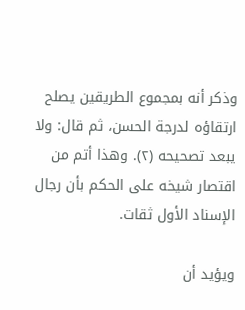وذكر أنه بمجموع الطريقين يصلح ارتقاؤه لدرجة الحسن، ثم قال: ولا يبعد تصحيحه (٢). وهذا أتم من اقتصار شيخه على الحكم بأن رجال الإسناد الأول ثقات.

ويؤيد أن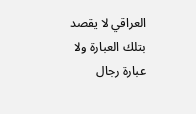العراقي لا يقصد بتلك العبارة ولا عبارة رجال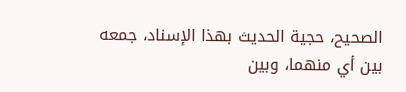الصحيح، حجية الحديث بهذا الإسناد، جمعه بين أي منهما، وبين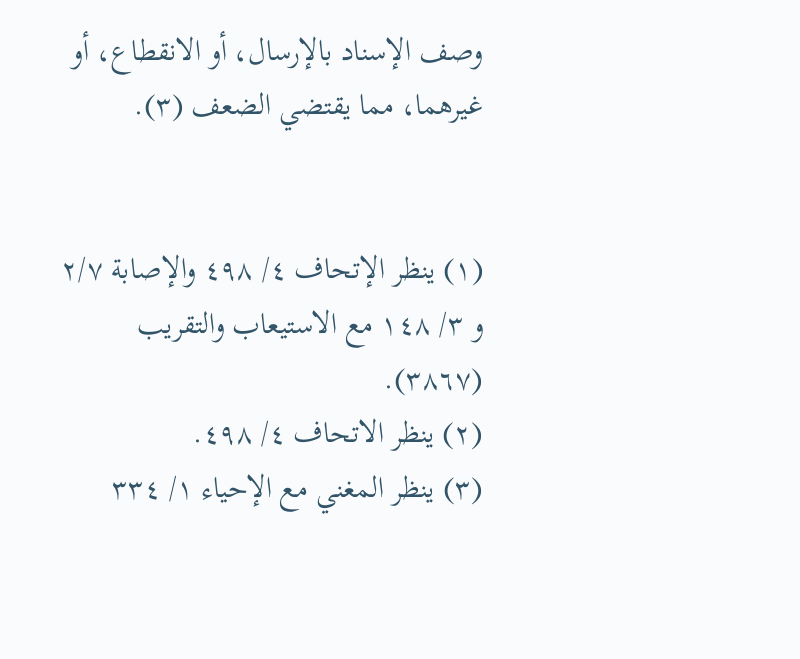وصف الإسناد بالإرسال، أو الانقطاع، أو غيرهما، مما يقتضي الضعف (٣).


(١) ينظر الإتحاف ٤/ ٤٩٨ والإصابة ٢/٧ و ٣/ ١٤٨ مع الاستيعاب والتقريب (٣٨٦٧).
(٢) ينظر الاتحاف ٤/ ٤٩٨.
(٣) ينظر المغني مع الإحياء ١/ ٣٣٤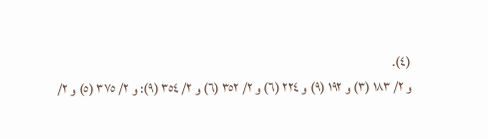(٤).
و ٢/ ١٨٣ (٣) و ١٩٢ (٩) و ٢٢٤ (٦) و ٢/ ٣٥٢ (٦) و ٢/ ٣٥٤ (٩): و ٢/ ٣٧٥ (٥) و ٢/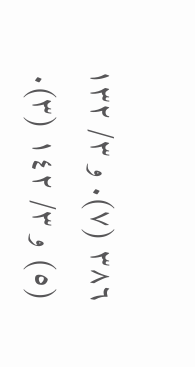٣٨٦ (٧). و ٣/ ١٣٢ (٥) و ٣/ ١٤٢ (٣).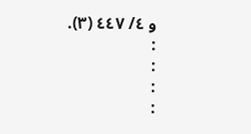و ٤/ ٤٤٧ (٣).
:
:
:
: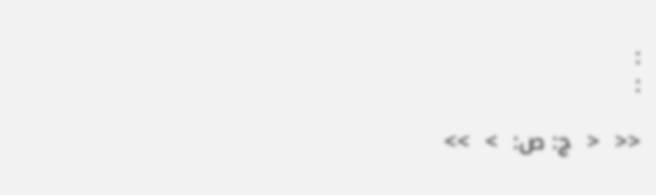:
:

<<  <  ج: ص:  >  >>